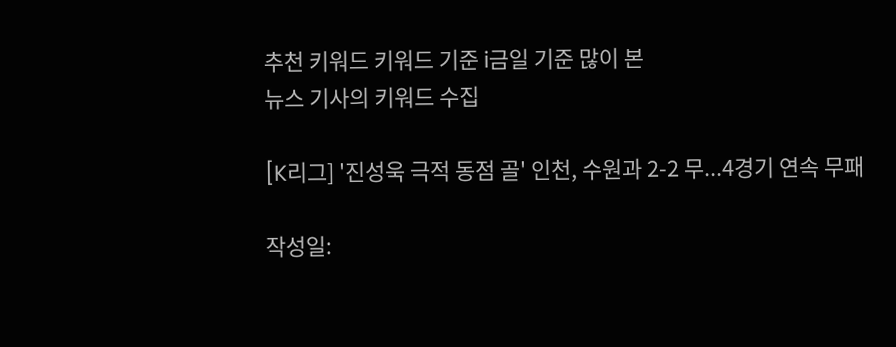추천 키워드 키워드 기준 i금일 기준 많이 본
뉴스 기사의 키워드 수집

[K리그] '진성욱 극적 동점 골' 인천, 수원과 2-2 무...4경기 연속 무패

작성일: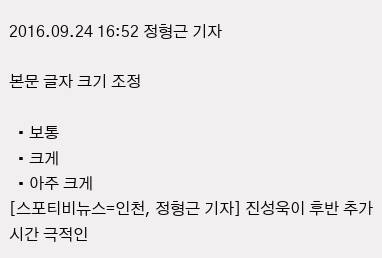2016.09.24 16:52 정형근 기자

본문 글자 크기 조정

  • 보통
  • 크게
  • 아주 크게
[스포티비뉴스=인천, 정형근 기자] 진성욱이 후반 추가 시간 극적인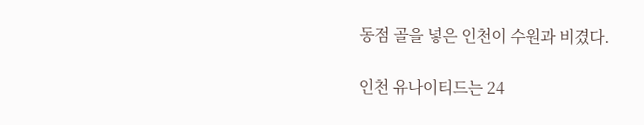동점 골을 넣은 인천이 수원과 비겼다.

인천 유나이티드는 24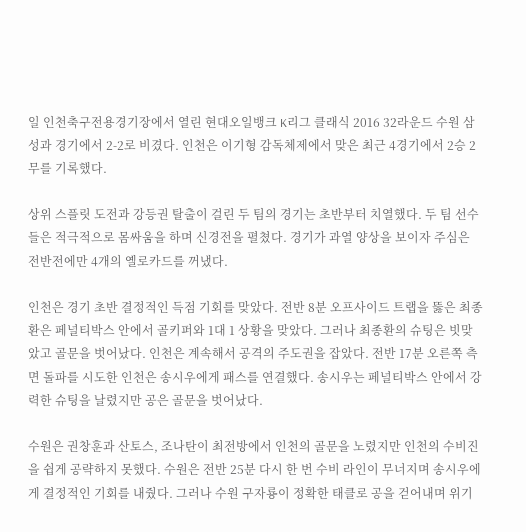일 인천축구전용경기장에서 열린 현대오일뱅크 K리그 클래식 2016 32라운드 수원 삼성과 경기에서 2-2로 비겼다. 인천은 이기형 감독체제에서 맞은 최근 4경기에서 2승 2무를 기록했다.

상위 스플릿 도전과 강등권 탈출이 걸린 두 팀의 경기는 초반부터 치열했다. 두 팀 선수들은 적극적으로 몸싸움을 하며 신경전을 펼쳤다. 경기가 과열 양상을 보이자 주심은 전반전에만 4개의 옐로카드를 꺼냈다.

인천은 경기 초반 결정적인 득점 기회를 맞았다. 전반 8분 오프사이드 트랩을 뚫은 최종환은 페널티박스 안에서 골키퍼와 1대 1 상황을 맞았다. 그러나 최종환의 슈팅은 빗맞았고 골문을 벗어났다. 인천은 계속해서 공격의 주도권을 잡았다. 전반 17분 오른쪽 측면 돌파를 시도한 인천은 송시우에게 패스를 연결했다. 송시우는 페널티박스 안에서 강력한 슈팅을 날렸지만 공은 골문을 벗어났다.

수원은 권창훈과 산토스, 조나탄이 최전방에서 인천의 골문을 노렸지만 인천의 수비진을 쉽게 공략하지 못했다. 수원은 전반 25분 다시 한 번 수비 라인이 무너지며 송시우에게 결정적인 기회를 내줬다. 그러나 수원 구자룡이 정확한 태클로 공을 걷어내며 위기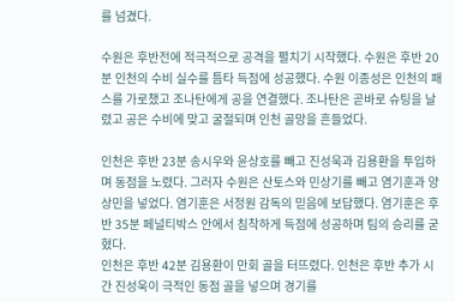를 넘겼다.

수원은 후반전에 적극적으로 공격을 펼치기 시작했다. 수원은 후반 20분 인천의 수비 실수를 틈타 득점에 성공했다. 수원 이종성은 인천의 패스를 가로챘고 조나탄에게 공을 연결했다. 조나탄은 곧바로 슈팅을 날렸고 공은 수비에 맞고 굴절되며 인천 골망을 흔들었다.

인천은 후반 23분 송시우와 윤상호를 빼고 진성욱과 김용환을 투입하며 동점을 노렸다. 그러자 수원은 산토스와 민상기를 빼고 염기훈과 양상민을 넣었다. 염기훈은 서정원 감독의 믿음에 보답했다. 염기훈은 후반 35분 페널티박스 안에서 침착하게 득점에 성공하며 팀의 승리를 굳혔다.
인천은 후반 42분 김용환이 만회 골을 터뜨렸다. 인천은 후반 추가 시간 진성욱이 극적인 동점 골을 넣으며 경기를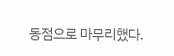동점으로 마무리했다.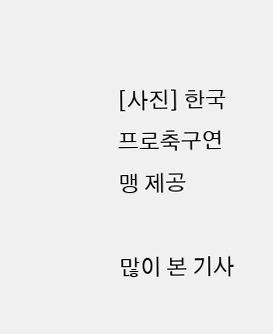[사진] 한국프로축구연맹 제공

많이 본 기사